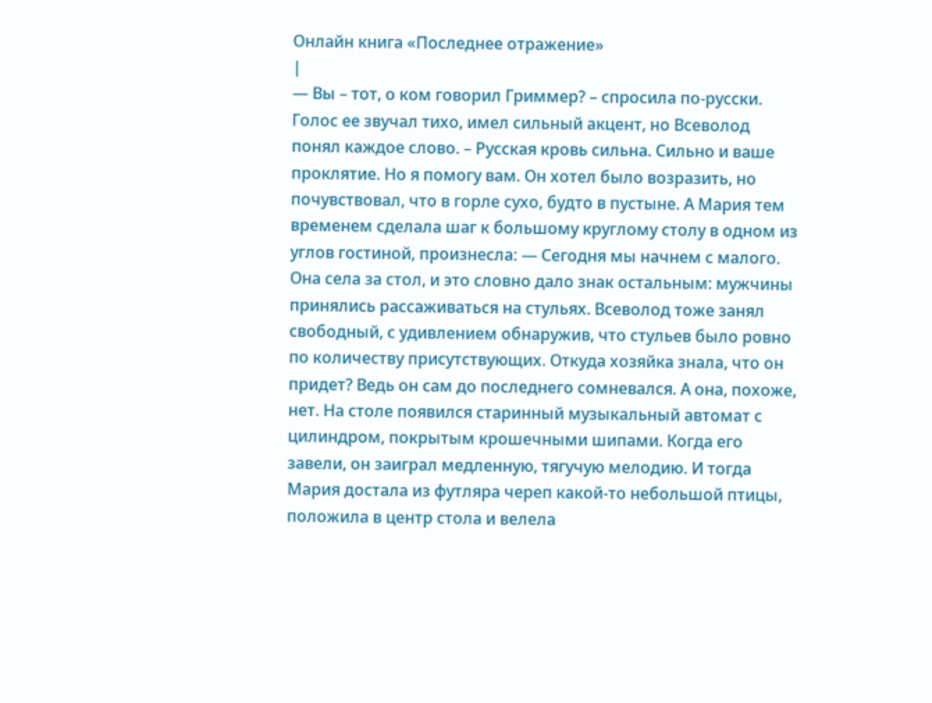Онлайн книга «Последнее отражение»
|
— Вы – тот, о ком говорил Гриммер? – спросила по-русски. Голос ее звучал тихо, имел сильный акцент, но Всеволод понял каждое слово. – Русская кровь сильна. Сильно и ваше проклятие. Но я помогу вам. Он хотел было возразить, но почувствовал, что в горле сухо, будто в пустыне. А Мария тем временем сделала шаг к большому круглому столу в одном из углов гостиной, произнесла: — Сегодня мы начнем с малого. Она села за стол, и это словно дало знак остальным: мужчины принялись рассаживаться на стульях. Всеволод тоже занял свободный, с удивлением обнаружив, что стульев было ровно по количеству присутствующих. Откуда хозяйка знала, что он придет? Ведь он сам до последнего сомневался. А она, похоже, нет. На столе появился старинный музыкальный автомат с цилиндром, покрытым крошечными шипами. Когда его завели, он заиграл медленную, тягучую мелодию. И тогда Мария достала из футляра череп какой-то небольшой птицы, положила в центр стола и велела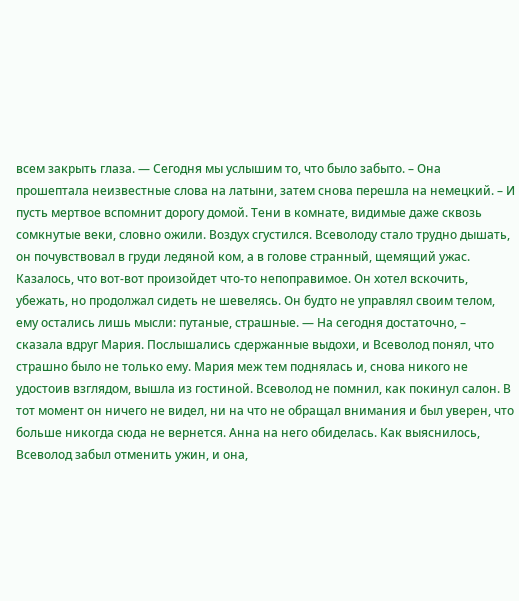всем закрыть глаза. — Сегодня мы услышим то, что было забыто. – Она прошептала неизвестные слова на латыни, затем снова перешла на немецкий. – И пусть мертвое вспомнит дорогу домой. Тени в комнате, видимые даже сквозь сомкнутые веки, словно ожили. Воздух сгустился. Всеволоду стало трудно дышать, он почувствовал в груди ледяной ком, а в голове странный, щемящий ужас. Казалось, что вот-вот произойдет что-то непоправимое. Он хотел вскочить, убежать, но продолжал сидеть не шевелясь. Он будто не управлял своим телом, ему остались лишь мысли: путаные, страшные. — На сегодня достаточно, – сказала вдруг Мария. Послышались сдержанные выдохи, и Всеволод понял, что страшно было не только ему. Мария меж тем поднялась и, снова никого не удостоив взглядом, вышла из гостиной. Всеволод не помнил, как покинул салон. В тот момент он ничего не видел, ни на что не обращал внимания и был уверен, что больше никогда сюда не вернется. Анна на него обиделась. Как выяснилось, Всеволод забыл отменить ужин, и она,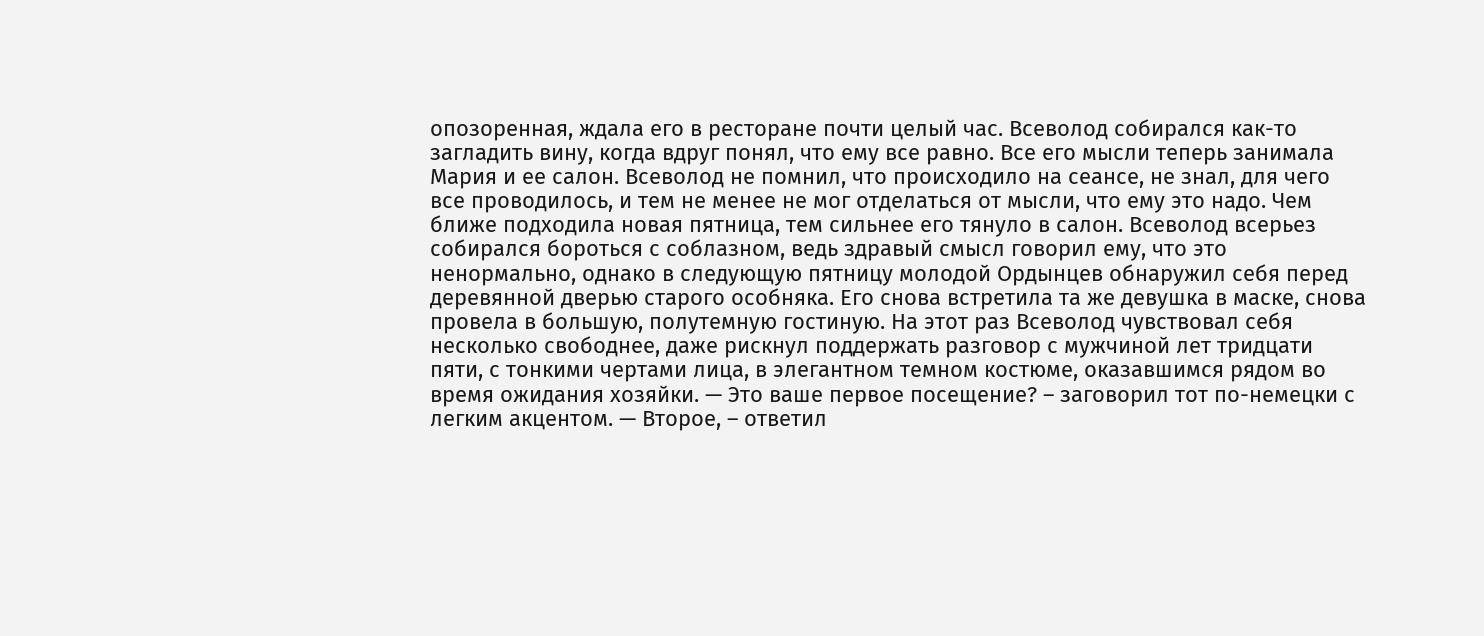опозоренная, ждала его в ресторане почти целый час. Всеволод собирался как-то загладить вину, когда вдруг понял, что ему все равно. Все его мысли теперь занимала Мария и ее салон. Всеволод не помнил, что происходило на сеансе, не знал, для чего все проводилось, и тем не менее не мог отделаться от мысли, что ему это надо. Чем ближе подходила новая пятница, тем сильнее его тянуло в салон. Всеволод всерьез собирался бороться с соблазном, ведь здравый смысл говорил ему, что это ненормально, однако в следующую пятницу молодой Ордынцев обнаружил себя перед деревянной дверью старого особняка. Его снова встретила та же девушка в маске, снова провела в большую, полутемную гостиную. На этот раз Всеволод чувствовал себя несколько свободнее, даже рискнул поддержать разговор с мужчиной лет тридцати пяти, с тонкими чертами лица, в элегантном темном костюме, оказавшимся рядом во время ожидания хозяйки. — Это ваше первое посещение? – заговорил тот по-немецки с легким акцентом. — Второе, – ответил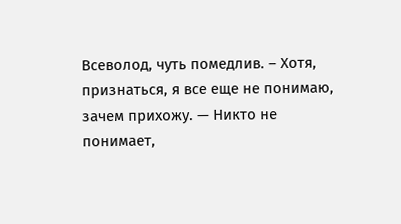Всеволод, чуть помедлив. – Хотя, признаться, я все еще не понимаю, зачем прихожу. — Никто не понимает,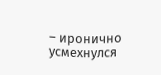– иронично усмехнулся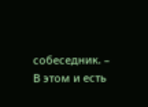собеседник. – В этом и есть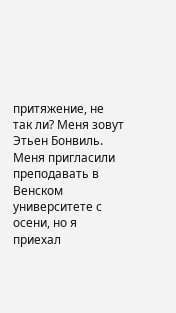притяжение, не так ли? Меня зовут Этьен Бонвиль. Меня пригласили преподавать в Венском университете с осени, но я приехал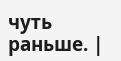чуть раньше. |